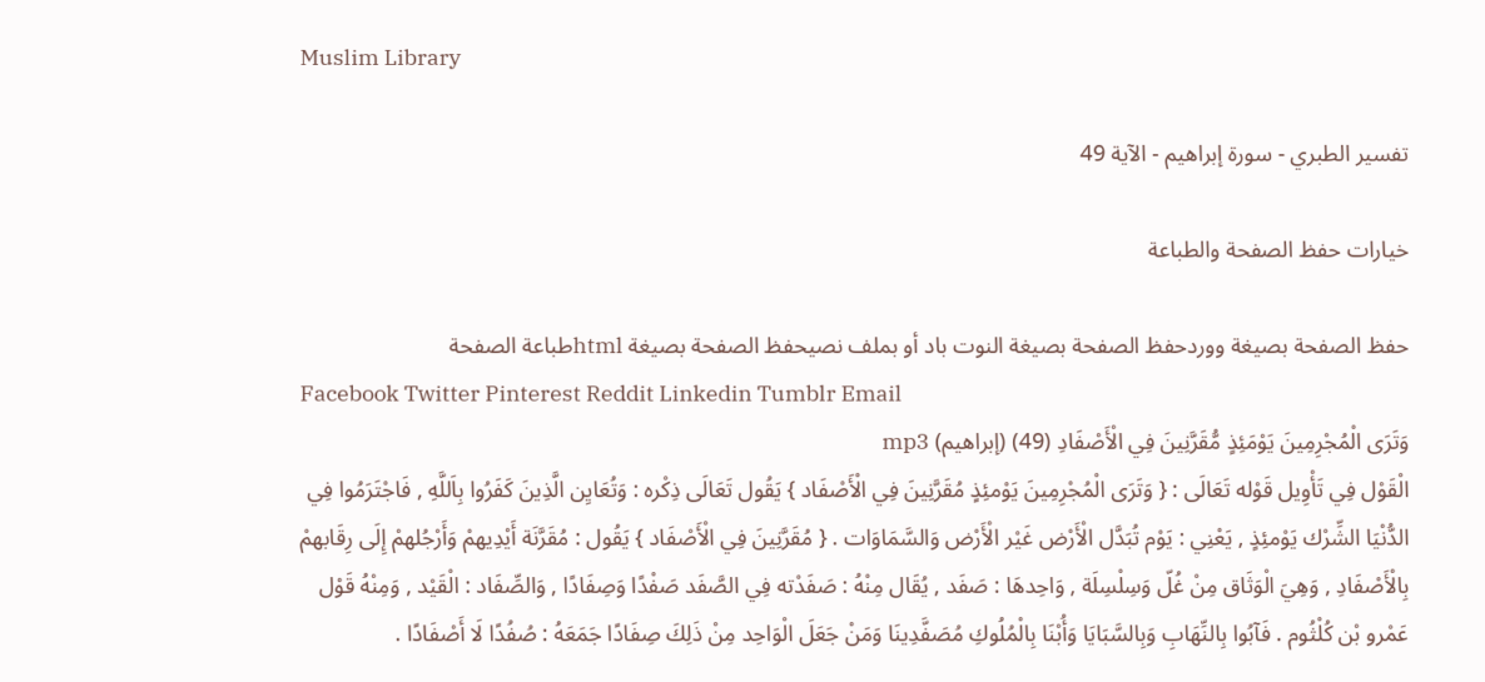Muslim Library

تفسير الطبري - سورة إبراهيم - الآية 49

خيارات حفظ الصفحة والطباعة

حفظ الصفحة بصيغة ووردحفظ الصفحة بصيغة النوت باد أو بملف نصيحفظ الصفحة بصيغة htmlطباعة الصفحة
Facebook Twitter Pinterest Reddit Linkedin Tumblr Email
وَتَرَى الْمُجْرِمِينَ يَوْمَئِذٍ مُّقَرَّنِينَ فِي الْأَصْفَادِ (49) (إبراهيم) mp3
الْقَوْل فِي تَأْوِيل قَوْله تَعَالَى : { وَتَرَى الْمُجْرِمِينَ يَوْمئِذٍ مُقَرَّنِينَ فِي الْأَصْفَاد } يَقُول تَعَالَى ذِكْره : وَتُعَايِن الَّذِينَ كَفَرُوا بِاَللَّهِ , فَاجْتَرَمُوا فِي الدُّنْيَا الشِّرْك يَوْمئِذٍ , يَعْنِي : يَوْم تُبَدَّل الْأَرْض غَيْر الْأَرْض وَالسَّمَاوَات . { مُقَرَّنِينَ فِي الْأَصْفَاد } يَقُول : مُقَرَّنَة أَيْدِيهمْ وَأَرْجُلهمْ إِلَى رِقَابهمْ بِالْأَصْفَادِ , وَهِيَ الْوَثَاق مِنْ غُلّ وَسِلْسِلَة , وَاحِدهَا : صَفَد , يُقَال مِنْهُ : صَفَدْته فِي الصَّفَد صَفْدًا وَصِفَادًا , وَالصِّفَاد : الْقَيْد , وَمِنْهُ قَوْل عَمْرو بْن كُلْثُوم . فَآبُوا بِالنِّهَابِ وَبِالسَّبَايَا وَأُبْنَا بِالْمُلُوكِ مُصَفَّدِينَا وَمَنْ جَعَلَ الْوَاحِد مِنْ ذَلِكَ صِفَادًا جَمَعَهُ : صُفُدًا لَا أَصْفَادًا .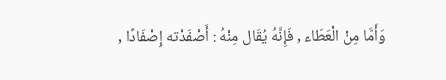وَأَمَّا مِنْ الْعَطَاء , فَإِنَّهُ يُقَال مِنْهُ : أَصْفَدْته إِصْفَادًا ,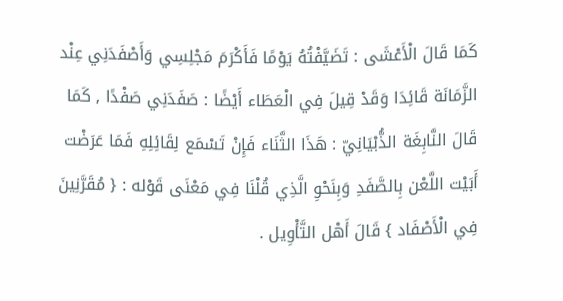كَمَا قَالَ الْأَعْشَى : تَضَيَّفْتُهُ يَوْمًا فَأَكْرَمَ مَجْلِسِي وَأَصْفَدَنِي عِنْد الزَّمَانَة قَائِدَا وَقَدْ قِيلَ فِي الْعَطَاء أَيْضًا : صَفَدَنِي صَفْدًا , كَمَا قَالَ النَّابِغَة الذُّبْيَانِيّ : هَذَا الثَّنَاء فَإِنْ تَسْمَع لِقَائِلِهِ فَمَا عَرَضْت أَبَيْت اللَّعْن بِالصَّفَدِ وَبِنَحْوِ الَّذِي قُلْنَا فِي مَعْنَى قَوْله : { مُقَرَّنِينَ فِي الْأَصْفَاد } قَالَ أَهْل التَّأْوِيل .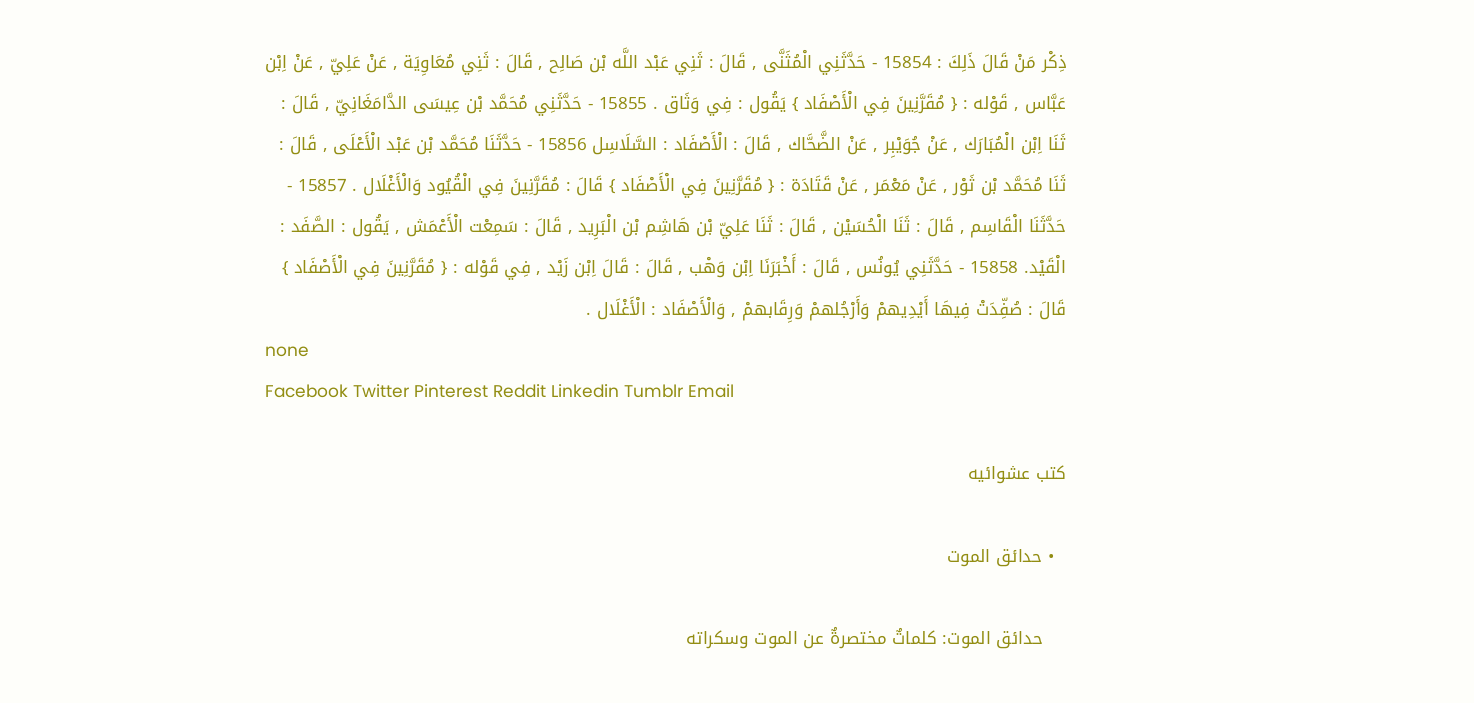ذِكْر مَنْ قَالَ ذَلِكَ : 15854 - حَدَّثَنِي الْمُثَنَّى , قَالَ : ثَنِي عَبْد اللَّه بْن صَالِح , قَالَ : ثَنِي مُعَاوِيَة , عَنْ عَلِيّ , عَنْ اِبْن عَبَّاس , قَوْله : { مُقَرَّنِينَ فِي الْأَصْفَاد } يَقُول : فِي وَثَاق . 15855 - حَدَّثَنِي مُحَمَّد بْن عِيسَى الدَّامَغَانِيّ , قَالَ : ثَنَا اِبْن الْمُبَارَك , عَنْ جُوَيْبِر , عَنْ الضَّحَّاك , قَالَ : الْأَصْفَاد : السَّلَاسِل 15856 - حَدَّثَنَا مُحَمَّد بْن عَبْد الْأَعْلَى , قَالَ : ثَنَا مُحَمَّد بْن ثَوْر , عَنْ مَعْمَر , عَنْ قَتَادَة : { مُقَرَّنِينَ فِي الْأَصْفَاد } قَالَ : مُقَرَّنِينَ فِي الْقُيُود وَالْأَغْلَال . 15857 - حَدَّثَنَا الْقَاسِم , قَالَ : ثَنَا الْحُسَيْن , قَالَ : ثَنَا عَلِيّ بْن هَاشِم بْن الْبَرِيد , قَالَ : سَمِعْت الْأَعْمَش , يَقُول : الصَّفَد : الْقَيْد. 15858 - حَدَّثَنِي يُونُس , قَالَ : أَخْبَرَنَا اِبْن وَهْب , قَالَ : قَالَ اِبْن زَيْد , فِي قَوْله : { مُقَرَّنِينَ فِي الْأَصْفَاد } قَالَ : صُفِّدَتْ فِيهَا أَيْدِيهمْ وَأَرْجُلهمْ وَرِقَابهمْ , وَالْأَصْفَاد : الْأَغْلَال .
none
Facebook Twitter Pinterest Reddit Linkedin Tumblr Email

كتب عشوائيه

  • حدائق الموت

    حدائق الموت: كلماتٌ مختصرةٌ عن الموت وسكراته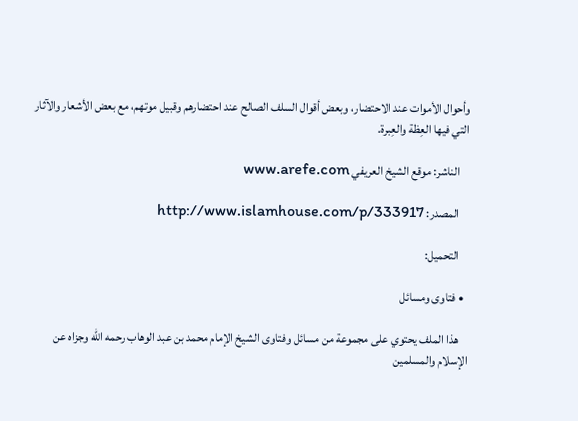وأحوال الأموات عند الاحتضار، وبعض أقوال السلف الصالح عند احتضارهم وقبيل موتهم، مع بعض الأشعار والآثار التي فيها العِظة والعِبرة.

    الناشر: موقع الشيخ العريفي www.arefe.com

    المصدر: http://www.islamhouse.com/p/333917

    التحميل:

  • فتاوى ومسائل

    هذا الملف يحتوي على مجموعة من مسائل وفتاوى الشيخ الإمام محمد بن عبد الوهاب رحمه الله وجزاه عن الإسلام والمسلمين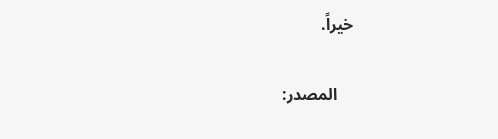خيراً.

    المصدر: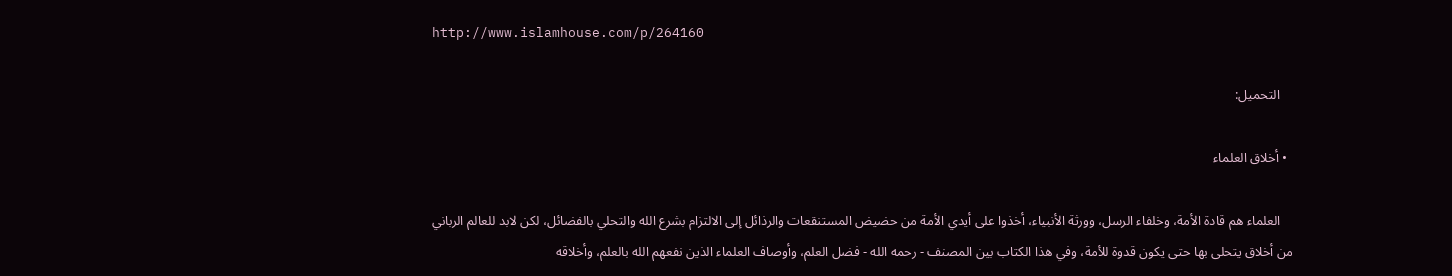http://www.islamhouse.com/p/264160

    التحميل:

  • أخلاق العلماء

    العلماء هم قادة الأمة، وخلفاء الرسل، وورثة الأنبياء، أخذوا على أيدي الأمة من حضيض المستنقعات والرذائل إلى الالتزام بشرع الله والتحلي بالفضائل، لكن لابد للعالم الرباني من أخلاق يتحلى بها حتى يكون قدوة للأمة، وفي هذا الكتاب بين المصنف - رحمه الله - فضل العلم، وأوصاف العلماء الذين نفعهم الله بالعلم، وأخلاقه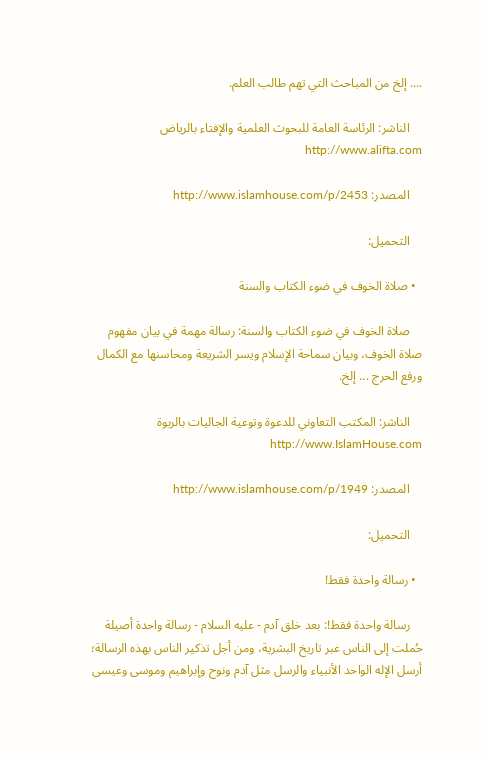.... إلخ من المباحث التي تهم طالب العلم.

    الناشر: الرئاسة العامة للبحوث العلمية والإفتاء بالرياض http://www.alifta.com

    المصدر: http://www.islamhouse.com/p/2453

    التحميل:

  • صلاة الخوف في ضوء الكتاب والسنة

    صلاة الخوف في ضوء الكتاب والسنة: رسالة مهمة في بيان مفهوم صلاة الخوف، وبيان سماحة الإسلام ويسر الشريعة ومحاسنها مع الكمال ورفع الحرج ... إلخ.

    الناشر: المكتب التعاوني للدعوة وتوعية الجاليات بالربوة http://www.IslamHouse.com

    المصدر: http://www.islamhouse.com/p/1949

    التحميل:

  • رسالة واحدة فقط!

    رسالة واحدة فقط!: بعد خلق آدم - عليه السلام - رسالة واحدة أصيلة حُملت إلى الناس عبر تاريخ البشرية، ومن أجل تذكير الناس بهذه الرسالة؛ أرسل الإله الواحد الأنبياء والرسل مثل آدم ونوح وإبراهيم وموسى وعيسى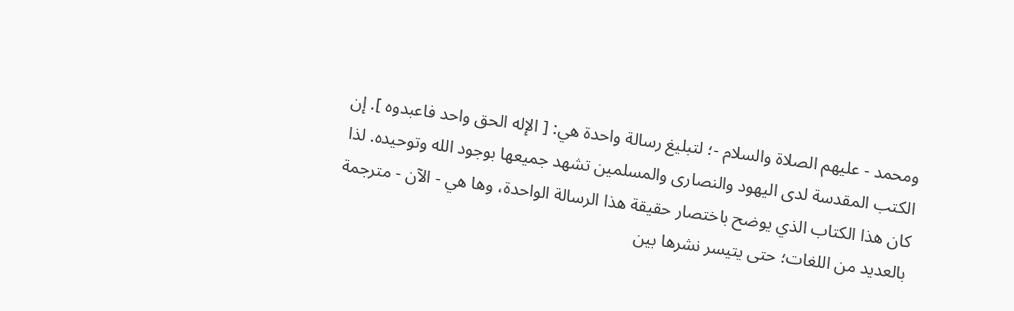ومحمد - عليهم الصلاة والسلام -؛ لتبليغ رسالة واحدة هي: [ الإله الحق واحد فاعبدوه ]. إن الكتب المقدسة لدى اليهود والنصارى والمسلمين تشهد جميعها بوجود الله وتوحيده. لذا كان هذا الكتاب الذي يوضح باختصار حقيقة هذا الرسالة الواحدة، وها هي - الآن - مترجمة بالعديد من اللغات؛ حتى يتيسر نشرها بين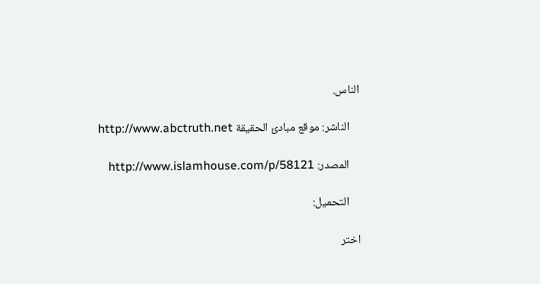الناس.

    الناشر: موقع مبادئ الحقيقة http://www.abctruth.net

    المصدر: http://www.islamhouse.com/p/58121

    التحميل:

اختر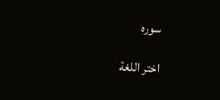سوره

اختر اللغة